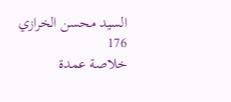السيد محسن الخرازي
176
خلاصة عمدة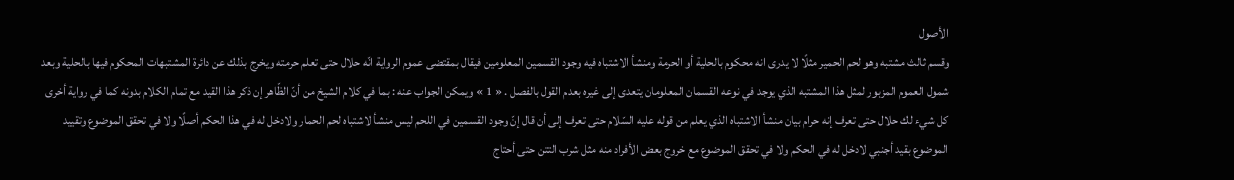الأصول
وقسم ثالث مشتبه وهو لحم الحمير مثلًا لا يدرى انه محكوم بالحلية أو الحرمة ومنشأ الاشتباه فيه وجود القسمين المعلومين فيقال بمقتضى عموم الرواية انّه حلال حتى تعلم حرمته ويخرج بذلك عن دائرة المشتبهات المحكوم فيها بالحلية وبعد شمول العموم المزبور لمثل هذا المشتبه الذي يوجد في نوعه القسمان المعلومان يتعدى إلى غيره بعدم القول بالفصل . « 1 » ويمكن الجواب عنه : بما في كلام الشيخ من أنّ الظّاهر إن ذكر هذا القيد مع تمام الكلام بدونه كما في رواية أخرى كل شيء لك حلال حتى تعرف إنه حرام بيان منشأ الاشتباه الذي يعلم من قوله عليه السّلام حتى تعرف إلى أن قال إنّ وجود القسمين في اللحم ليس منشأ لاشتباه لحم الحمار ولادخل له في هذا الحكم أصلًا ولا في تحقق الموضوع وتقييد الموضوع بقيد أجنبي لادخل له في الحكم ولا في تحقق الموضوع مع خروج بعض الأفراد منه مثل شرب التتن حتى أحتاج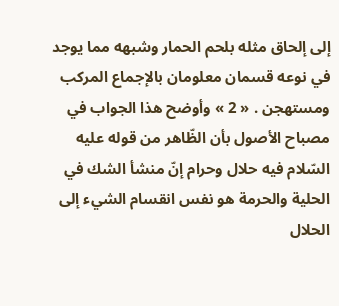إلى إلحاق مثله بلحم الحمار وشبهه مما يوجد في نوعه قسمان معلومان بالإجماع المركب ومستهجن . « 2 » وأوضح هذا الجواب في مصباح الأصول بأن الظّاهر من قوله عليه السّلام فيه حلال وحرام إنّ منشأ الشك في الحلية والحرمة هو نفس انقسام الشيء إلى الحلال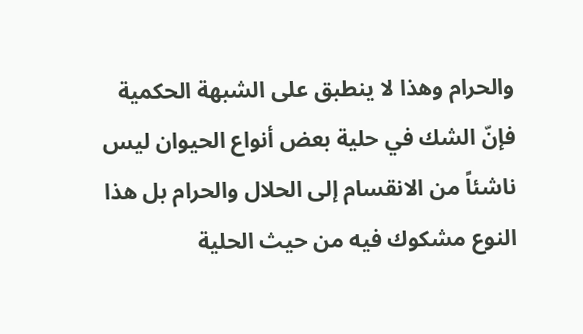والحرام وهذا لا ينطبق على الشبهة الحكمية فإنّ الشك في حلية بعض أنواع الحيوان ليس ناشئاً من الانقسام إلى الحلال والحرام بل هذا النوع مشكوك فيه من حيث الحلية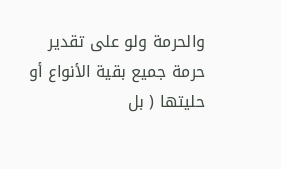والحرمة ولو على تقدير حرمة جميع بقية الأنواع أو حليتها ( بل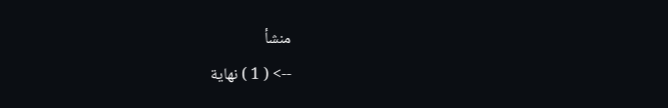منشأ
--> ( 1 ) نهاية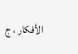الأفكار ، ج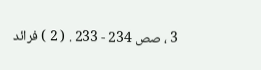3 ، صص 234 - 233 . ( 2 ) فرائد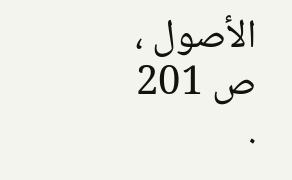الأصول ، ص 201 .